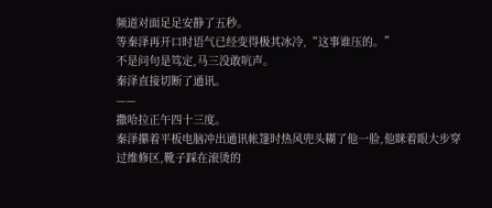频道对面足足安静了五秒。
等秦泽再开口时语气已经变得极其冰冷,“这事谁压的。”
不是问句是笃定,马三没敢吭声。
秦泽直接切断了通讯。
——
撒哈拉正午四十三度。
秦泽攥着平板电脑冲出通讯帐篷时热风兜头糊了他一脸,他眯着眼大步穿过维修区,靴子踩在滚烫的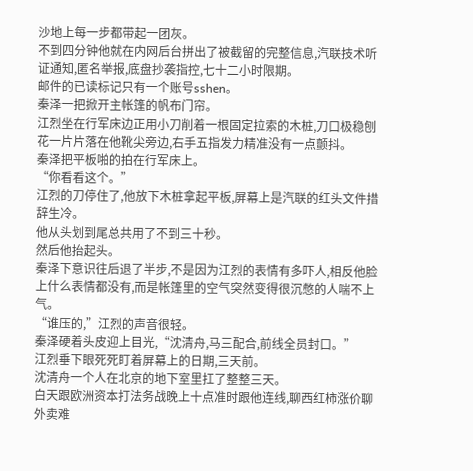沙地上每一步都带起一团灰。
不到四分钟他就在内网后台拼出了被截留的完整信息,汽联技术听证通知,匿名举报,底盘抄袭指控,七十二小时限期。
邮件的已读标记只有一个账号sshen。
秦泽一把掀开主帐篷的帆布门帘。
江烈坐在行军床边正用小刀削着一根固定拉索的木桩,刀口极稳刨花一片片落在他靴尖旁边,右手五指发力精准没有一点颤抖。
秦泽把平板啪的拍在行军床上。
“你看看这个。”
江烈的刀停住了,他放下木桩拿起平板,屏幕上是汽联的红头文件措辞生冷。
他从头划到尾总共用了不到三十秒。
然后他抬起头。
秦泽下意识往后退了半步,不是因为江烈的表情有多吓人,相反他脸上什么表情都没有,而是帐篷里的空气突然变得很沉憋的人喘不上气。
“谁压的,”江烈的声音很轻。
秦泽硬着头皮迎上目光,“沈清舟,马三配合,前线全员封口。”
江烈垂下眼死死盯着屏幕上的日期,三天前。
沈清舟一个人在北京的地下室里扛了整整三天。
白天跟欧洲资本打法务战晚上十点准时跟他连线,聊西红柿涨价聊外卖难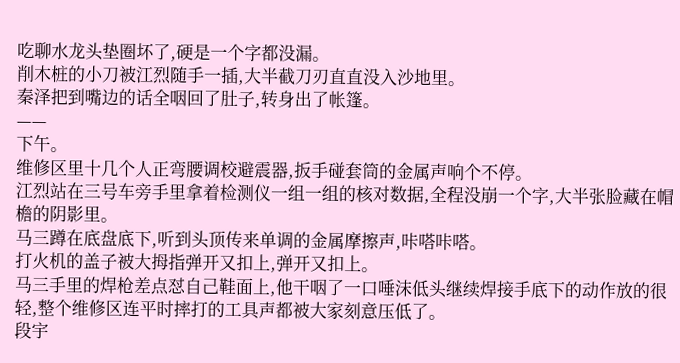吃聊水龙头垫圈坏了,硬是一个字都没漏。
削木桩的小刀被江烈随手一插,大半截刀刃直直没入沙地里。
秦泽把到嘴边的话全咽回了肚子,转身出了帐篷。
——
下午。
维修区里十几个人正弯腰调校避震器,扳手碰套筒的金属声响个不停。
江烈站在三号车旁手里拿着检测仪一组一组的核对数据,全程没崩一个字,大半张脸藏在帽檐的阴影里。
马三蹲在底盘底下,听到头顶传来单调的金属摩擦声,咔嗒咔嗒。
打火机的盖子被大拇指弹开又扣上,弹开又扣上。
马三手里的焊枪差点怼自己鞋面上,他干咽了一口唾沫低头继续焊接手底下的动作放的很轻,整个维修区连平时摔打的工具声都被大家刻意压低了。
段宇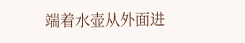端着水壶从外面进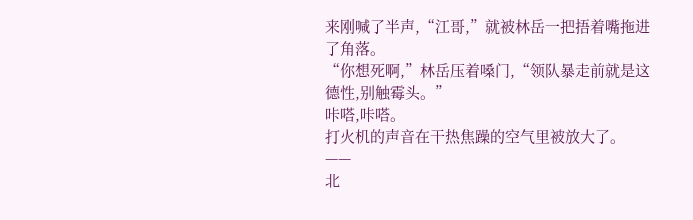来刚喊了半声,“江哥,”就被林岳一把捂着嘴拖进了角落。
“你想死啊,”林岳压着嗓门,“领队暴走前就是这德性,别触霉头。”
咔嗒,咔嗒。
打火机的声音在干热焦躁的空气里被放大了。
——
北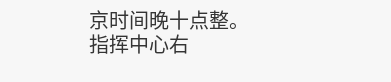京时间晚十点整。
指挥中心右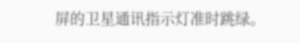屏的卫星通讯指示灯准时跳绿。